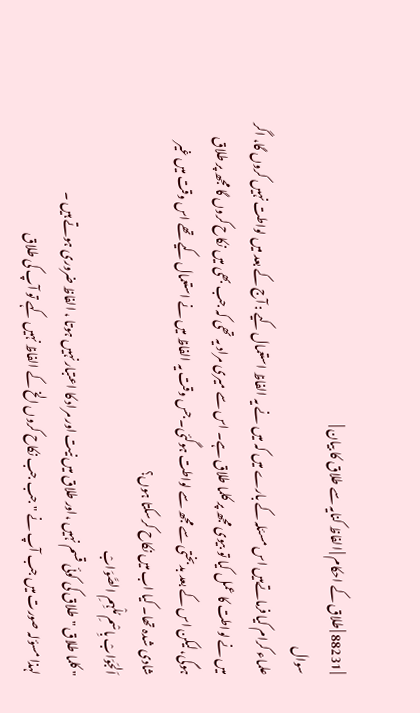| 88231 | طلاق کے احکام | الفاظ کنایہ سے طلاق کا بیان |
سوال
علماء کرام کیا فرماتےہیں اس مسئلہ کے بارے میں کہ میں نے یہ الفاظ استعمال کیے : آج کے بعد میں لواطت نہیں کروں گا، اگر میں نے لواطت کا عمل کیا تو بیوی مجھ پر کلما طلاق ہے۔ اس سے میری مراد یہ تھی کہ جب بھی میں نکاح کروں گا مجھ پر طلاق ہوگی،لیکن اس کے بعد بدبختی سے مجھ سے لواطت ہوگئی۔ جس وقت یہ الفاظ میں نے استعمال کیے تھے اس وقت میں غیر شادی شدہ تھا۔ کیا اب میں نکاح کرسکتا ہوں؟
اَلجَوَابْ بِاسْمِ مُلْہِمِ الصَّوَابْ
" کلما طلاق "طلاق کی کوئی قسم نہیں ،اور طلاق میں نیت اور مراد کا اعتبار نہیں ہوتا ، الفاظ ضروری ہوتے ہیں ۔
لہذا مسؤلہ صورت میں جب آپ نے "جب جب نکاح کروں الخ کے الفاظ نہیں کہے تو آپ کی طلاق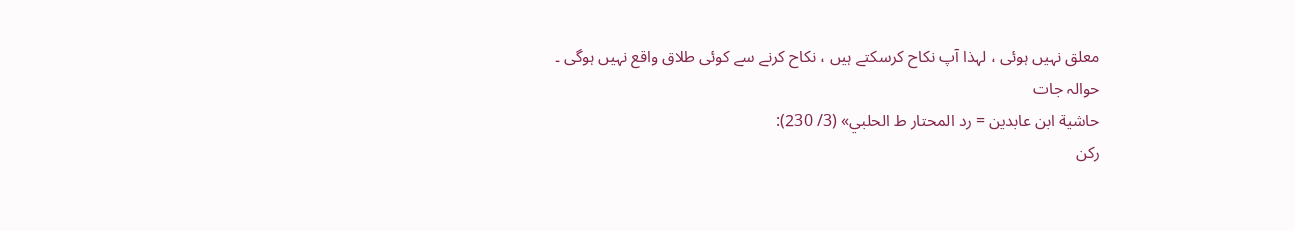معلق نہیں ہوئی ، لہذا آپ نکاح کرسکتے ہیں ، نکاح کرنے سے کوئی طلاق واقع نہیں ہوگی ۔
حوالہ جات
حاشية ابن عابدين = رد المحتار ط الحلبي» (3/ 230):
ركن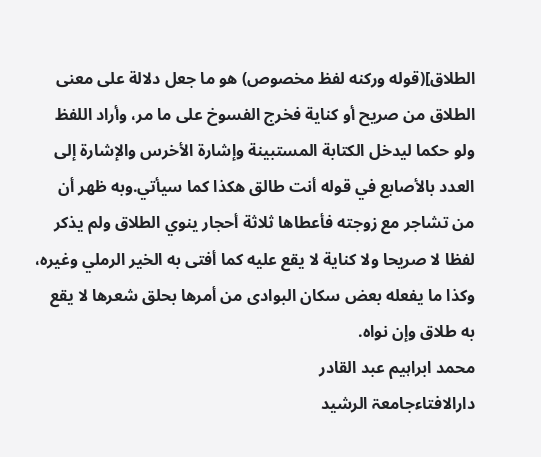الطلاق](قوله وركنه لفظ مخصوص) هو ما جعل دلالة على معنى الطلاق من صريح أو كناية فخرج الفسوخ على ما مر، وأراد اللفظ ولو حكما ليدخل الكتابة المستبينة وإشارة الأخرس والإشارة إلى العدد بالأصابع في قوله أنت طالق هكذا كما سيأتي.وبه ظهر أن من تشاجر مع زوجته فأعطاها ثلاثة أحجار ينوي الطلاق ولم يذكر لفظا لا صريحا ولا كناية لا يقع عليه كما أفتى به الخير الرملي وغيره، وكذا ما يفعله بعض سكان البوادى من أمرها بحلق شعرها لا يقع به طلاق وإن نواه.
محمد ابراہیم عبد القادر
دارالافتاءجامعۃ الرشید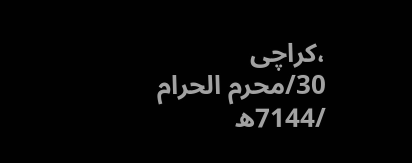،کراچی
30/محرم الحرام /7144ھ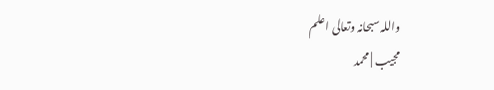واللہ سبحانہ وتعالی اعلم
مجیب | محمد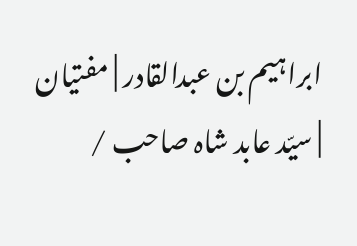ابراہیم بن عبدالقادر | مفتیان | سیّد عابد شاہ صاحب /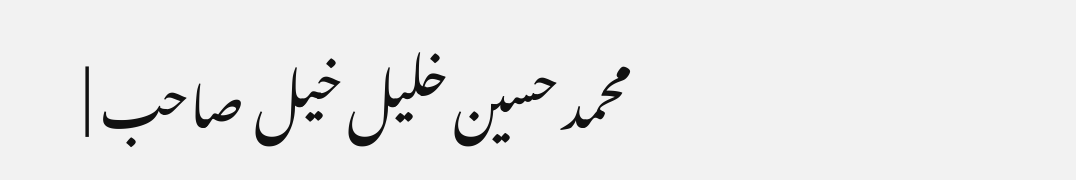محمد حسین خلیل خیل صاحب |